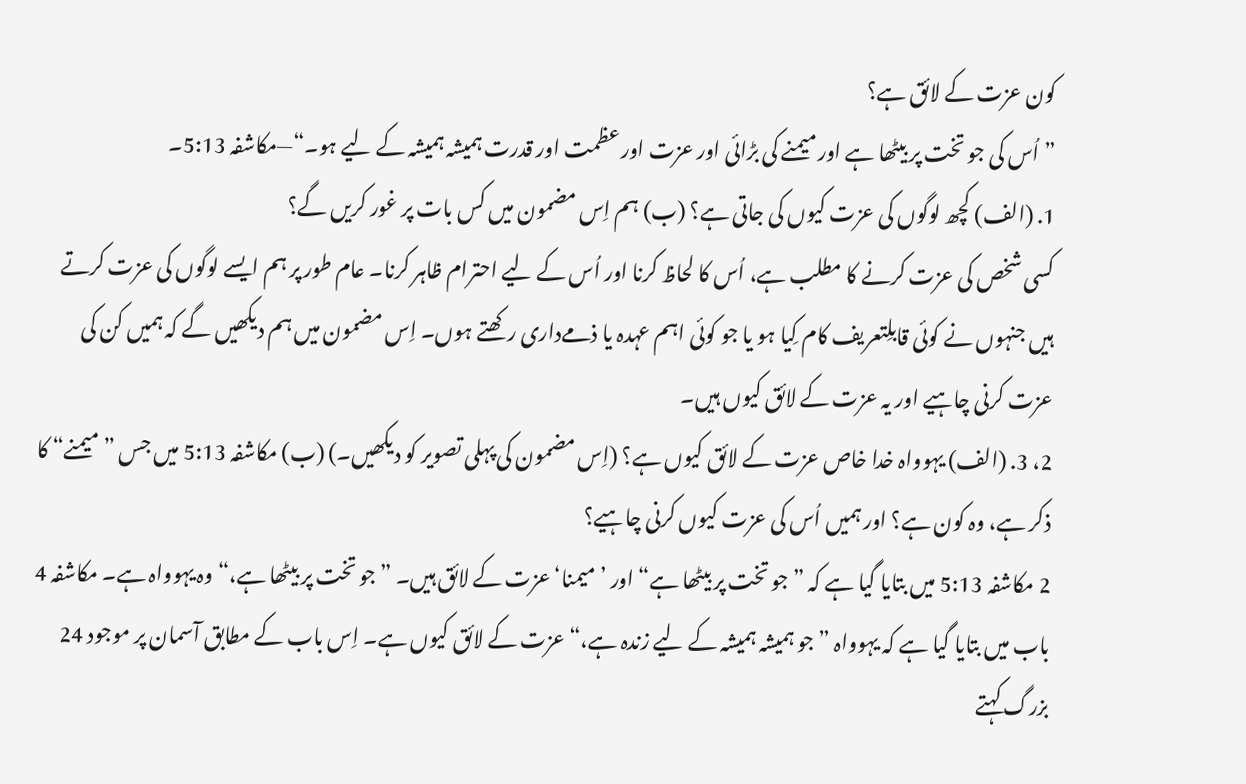کون عزت کے لائق ہے؟
”اُس کی جو تخت پر بیٹھا ہے اور میمنے کی بڑائی اور عزت اور عظمت اور قدرت ہمیشہ ہمیشہ کے لیے ہو۔“—مکاشفہ 5:13۔
1. (الف) کچھ لوگوں کی عزت کیوں کی جاتی ہے؟ (ب) ہم اِس مضمون میں کس بات پر غور کریں گے؟
کسی شخص کی عزت کرنے کا مطلب ہے، اُس کا لحاظ کرنا اور اُس کے لیے احترام ظاہر کرنا۔ عام طور پر ہم ایسے لوگوں کی عزت کرتے ہیں جنہوں نے کوئی قابلِتعریف کام کِیا ہو یا جو کوئی اہم عہدہ یا ذمےداری رکھتے ہوں۔ اِس مضمون میں ہم دیکھیں گے کہ ہمیں کن کی عزت کرنی چاہیے اور یہ عزت کے لائق کیوں ہیں۔
2، 3. (الف) یہوواہ خدا خاص عزت کے لائق کیوں ہے؟ (اِس مضمون کی پہلی تصویر کو دیکھیں۔) (ب) مکاشفہ 5:13 میں جس ”میمنے“ کا ذکر ہے، وہ کون ہے؟ اور ہمیں اُس کی عزت کیوں کرنی چاہیے؟
2 مکاشفہ 5:13 میں بتایا گیا ہے کہ ”جو تخت پر بیٹھا ہے“ اور ’میمنا‘ عزت کے لائق ہیں۔ ”جو تخت پر بیٹھا ہے،“ وہ یہوواہ ہے۔ مکاشفہ 4 باب میں بتایا گیا ہے کہ یہوواہ ”جو ہمیشہ ہمیشہ کے لیے زندہ ہے،“ عزت کے لائق کیوں ہے۔ اِس باب کے مطابق آسمان پر موجود 24 بزرگ کہتے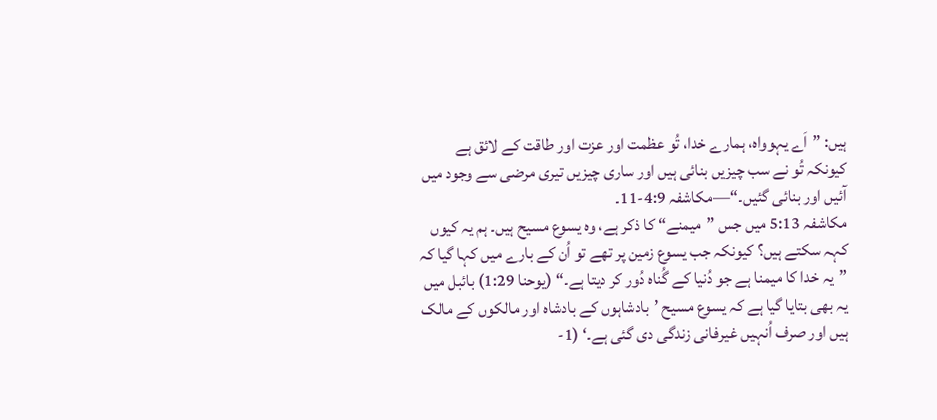ہیں: ”اَے یہوواہ، ہمارے خدا، تُو عظمت اور عزت اور طاقت کے لائق ہے کیونکہ تُو نے سب چیزیں بنائی ہیں اور ساری چیزیں تیری مرضی سے وجود میں آئیں اور بنائی گئیں۔“—مکاشفہ 4:9-11۔
مکاشفہ 5:13 میں جس ”میمنے“ کا ذکر ہے، وہ یسوع مسیح ہیں۔ ہم یہ کیوں کہہ سکتے ہیں؟ کیونکہ جب یسوع زمین پر تھے تو اُن کے بارے میں کہا گیا کہ ”یہ خدا کا میمنا ہے جو دُنیا کے گُناہ دُور کر دیتا ہے۔“ (یوحنا 1:29) بائبل میں یہ بھی بتایا گیا ہے کہ یسوع مسیح ’بادشاہوں کے بادشاہ اور مالکوں کے مالک ہیں اور صرف اُنہیں غیرفانی زندگی دی گئی ہے۔‘ (1-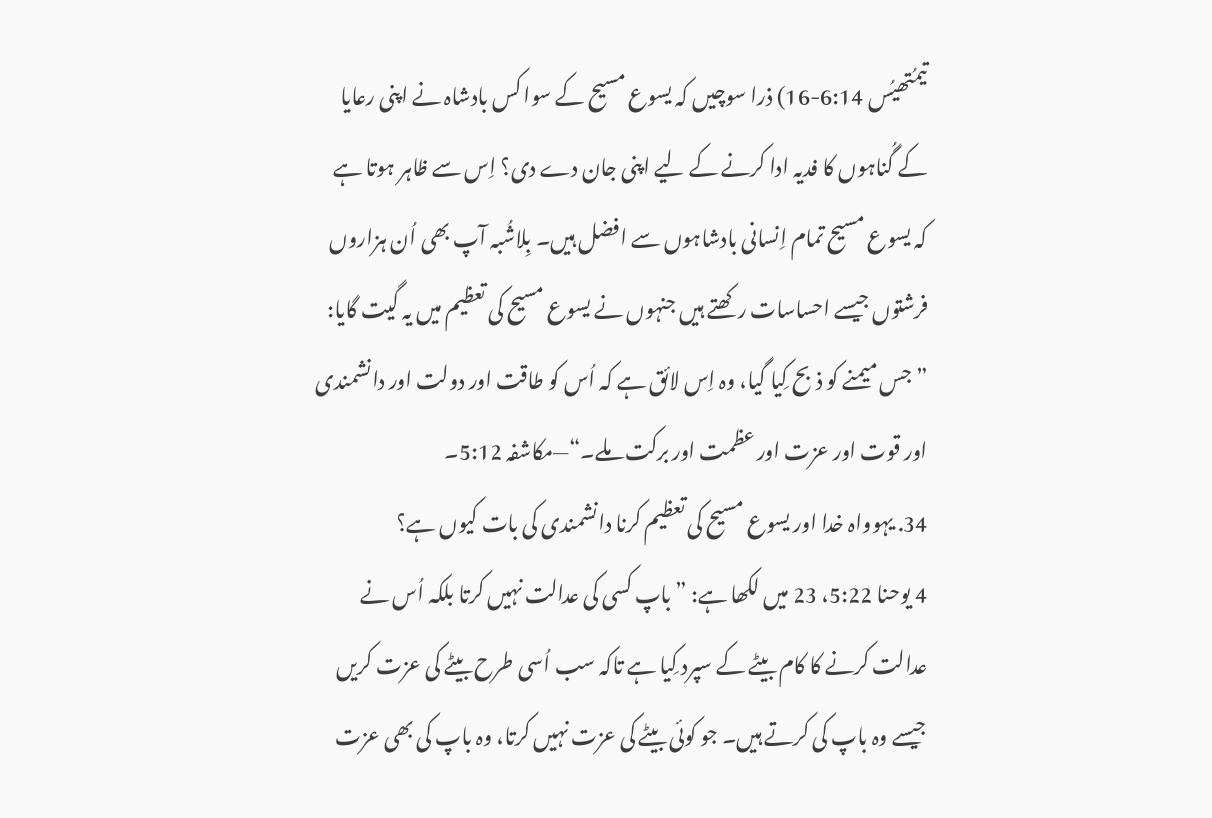تیمُتھیُس 6:14-16) ذرا سوچیں کہ یسوع مسیح کے سوا کس بادشاہ نے اپنی رعایا کے گُناہوں کا فدیہ ادا کرنے کے لیے اپنی جان دے دی؟ اِس سے ظاہر ہوتا ہے کہ یسوع مسیح تمام اِنسانی بادشاہوں سے افضل ہیں۔ بِلاشُبہ آپ بھی اُن ہزاروں فرشتوں جیسے احساسات رکھتے ہیں جنہوں نے یسوع مسیح کی تعظیم میں یہ گیت گایا: ”جس میمنے کو ذبح کِیا گیا، وہ اِس لائق ہے کہ اُس کو طاقت اور دولت اور دانشمندی اور قوت اور عزت اور عظمت اور برکت ملے۔“—مکاشفہ 5:12۔
34. یہوواہ خدا اور یسوع مسیح کی تعظیم کرنا دانشمندی کی بات کیوں ہے؟
4 یوحنا 5:22، 23 میں لکھا ہے: ”باپ کسی کی عدالت نہیں کرتا بلکہ اُس نے عدالت کرنے کا کام بیٹے کے سپرد کِیا ہے تاکہ سب اُسی طرح بیٹے کی عزت کریں جیسے وہ باپ کی کرتے ہیں۔ جو کوئی بیٹے کی عزت نہیں کرتا، وہ باپ کی بھی عزت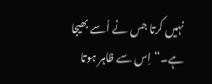نہیں کرتا جس نے اُسے بھیجا ہے۔“ اِس سے ظاہر ہوتا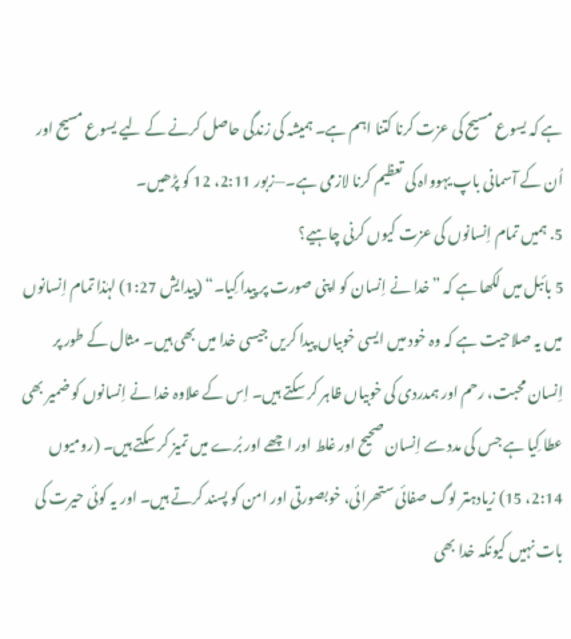ہے کہ یسوع مسیح کی عزت کرنا کتنا اہم ہے۔ ہمیشہ کی زندگی حاصل کرنے کے لیے یسوع مسیح اور اُن کے آسمانی باپ یہوواہ کی تعظیم کرنا لازمی ہے۔—زبور 2:11، 12 کو پڑھیں۔
5. ہمیں تمام اِنسانوں کی عزت کیوں کرنی چاہیے؟
5 بائبل میں لکھا ہے کہ ”خدا نے اِنسان کو اپنی صورت پر پیدا کِیا۔“ (پیدایش 1:27) لہٰذا تمام اِنسانوں میں یہ صلاحیت ہے کہ وہ خود میں ایسی خوبیاں پیدا کریں جیسی خدا میں بھی ہیں۔ مثال کے طور پر اِنسان محبت، رحم اور ہمدردی کی خوبیاں ظاہر کر سکتے ہیں۔ اِس کے علاوہ خدا نے اِنسانوں کو ضمیر بھی عطا کِیا ہے جس کی مدد سے اِنسان صحیح اور غلط اور اچھے اور بُرے میں تمیز کر سکتے ہیں۔ (رومیوں 2:14، 15) زیادہتر لوگ صفائی ستھرائی، خوبصورتی اور امن کو پسند کرتے ہیں۔ اور یہ کوئی حیرت کی بات نہیں کیونکہ خدا بھی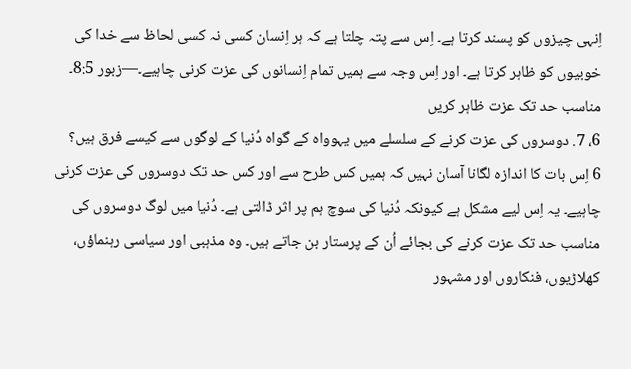اِنہی چیزوں کو پسند کرتا ہے۔ اِس سے پتہ چلتا ہے کہ ہر اِنسان کسی نہ کسی لحاظ سے خدا کی خوبیوں کو ظاہر کرتا ہے۔ اور اِس وجہ سے ہمیں تمام اِنسانوں کی عزت کرنی چاہیے۔—زبور 8:5۔
مناسب حد تک عزت ظاہر کریں
6، 7. دوسروں کی عزت کرنے کے سلسلے میں یہوواہ کے گواہ دُنیا کے لوگوں سے کیسے فرق ہیں؟
6 اِس بات کا اندازہ لگانا آسان نہیں کہ ہمیں کس طرح سے اور کس حد تک دوسروں کی عزت کرنی چاہیے۔ یہ اِس لیے مشکل ہے کیونکہ دُنیا کی سوچ ہم پر اثر ڈالتی ہے۔ دُنیا میں لوگ دوسروں کی مناسب حد تک عزت کرنے کی بجائے اُن کے پرستار بن جاتے ہیں۔ وہ مذہبی اور سیاسی رہنماؤں، کھلاڑیوں، فنکاروں اور مشہور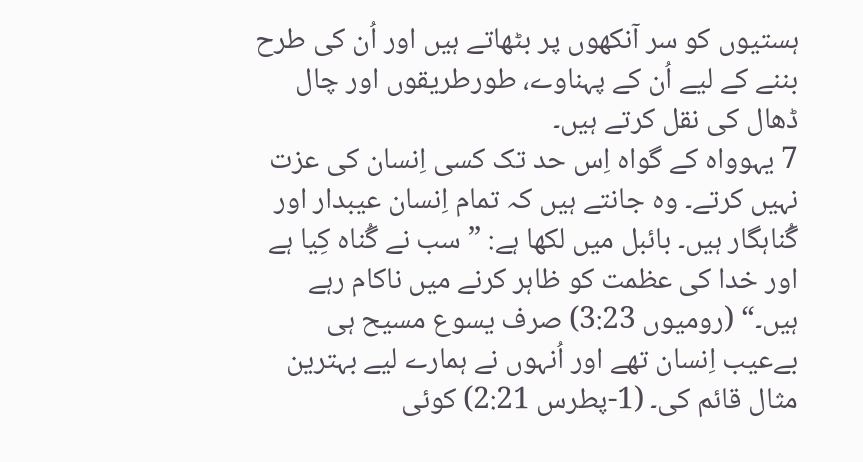ہستیوں کو سر آنکھوں پر بٹھاتے ہیں اور اُن کی طرح بننے کے لیے اُن کے پہناوے، طورطریقوں اور چال ڈھال کی نقل کرتے ہیں۔
7 یہوواہ کے گواہ اِس حد تک کسی اِنسان کی عزت نہیں کرتے۔ وہ جانتے ہیں کہ تمام اِنسان عیبدار اور گُناہگار ہیں۔ بائبل میں لکھا ہے: ”سب نے گُناہ کِیا ہے اور خدا کی عظمت کو ظاہر کرنے میں ناکام رہے ہیں۔“ (رومیوں 3:23) صرف یسوع مسیح ہی بےعیب اِنسان تھے اور اُنہوں نے ہمارے لیے بہترین مثال قائم کی۔ (1-پطرس 2:21) کوئی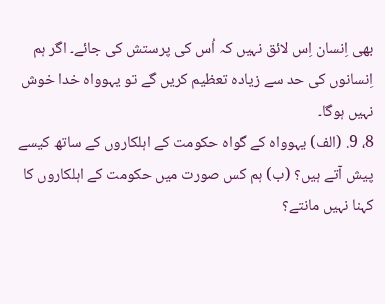بھی اِنسان اِس لائق نہیں کہ اُس کی پرستش کی جائے۔ اگر ہم اِنسانوں کی حد سے زیادہ تعظیم کریں گے تو یہوواہ خدا خوش نہیں ہوگا۔
8، 9. (الف) یہوواہ کے گواہ حکومت کے اہلکاروں کے ساتھ کیسے پیش آتے ہیں؟ (ب) ہم کس صورت میں حکومت کے اہلکاروں کا کہنا نہیں مانتے؟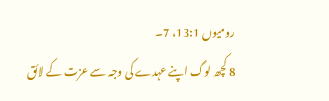رومیوں 13:1، 7۔
8 کچھ لوگ اپنے عہدے کی وجہ سے عزت کے لائق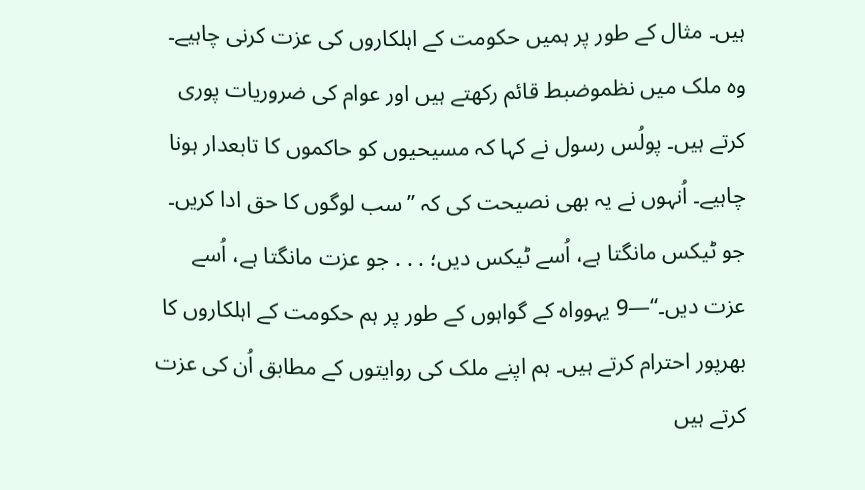ہیں۔ مثال کے طور پر ہمیں حکومت کے اہلکاروں کی عزت کرنی چاہیے۔ وہ ملک میں نظموضبط قائم رکھتے ہیں اور عوام کی ضروریات پوری کرتے ہیں۔ پولُس رسول نے کہا کہ مسیحیوں کو حاکموں کا تابعدار ہونا چاہیے۔ اُنہوں نے یہ بھی نصیحت کی کہ ”سب لوگوں کا حق ادا کریں۔ جو ٹیکس مانگتا ہے، اُسے ٹیکس دیں؛ . . . جو عزت مانگتا ہے، اُسے عزت دیں۔“—9 یہوواہ کے گواہوں کے طور پر ہم حکومت کے اہلکاروں کا بھرپور احترام کرتے ہیں۔ ہم اپنے ملک کی روایتوں کے مطابق اُن کی عزت کرتے ہیں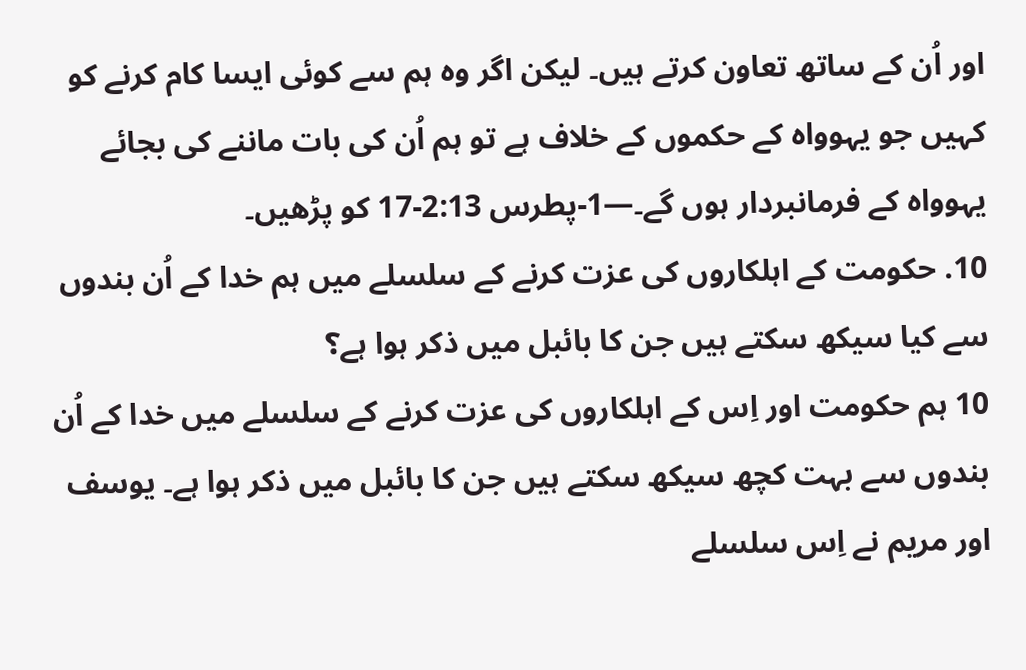اور اُن کے ساتھ تعاون کرتے ہیں۔ لیکن اگر وہ ہم سے کوئی ایسا کام کرنے کو کہیں جو یہوواہ کے حکموں کے خلاف ہے تو ہم اُن کی بات ماننے کی بجائے یہوواہ کے فرمانبردار ہوں گے۔—1-پطرس 2:13-17 کو پڑھیں۔
10. حکومت کے اہلکاروں کی عزت کرنے کے سلسلے میں ہم خدا کے اُن بندوں سے کیا سیکھ سکتے ہیں جن کا بائبل میں ذکر ہوا ہے؟
10 ہم حکومت اور اِس کے اہلکاروں کی عزت کرنے کے سلسلے میں خدا کے اُن بندوں سے بہت کچھ سیکھ سکتے ہیں جن کا بائبل میں ذکر ہوا ہے۔ یوسف اور مریم نے اِس سلسلے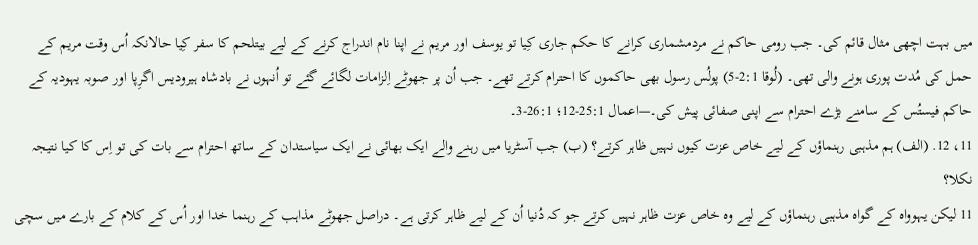میں بہت اچھی مثال قائم کی۔ جب رومی حاکم نے مردمشماری کرانے کا حکم جاری کِیا تو یوسف اور مریم نے اپنا نام اندراج کرنے کے لیے بیتلحم کا سفر کِیا حالانکہ اُس وقت مریم کے حمل کی مُدت پوری ہونے والی تھی۔ (لُوقا 2:1-5) پولُس رسول بھی حاکموں کا احترام کرتے تھے۔ جب اُن پر جھوٹے اِلزامات لگائے گئے تو اُنہوں نے بادشاہ ہیرودیس اگرِپا اور صوبہ یہودیہ کے حاکم فیستُس کے سامنے بڑے احترام سے اپنی صفائی پیش کی۔—اعمال 25:1-12؛ 26:1-3۔
11، 12. (الف) ہم مذہبی رہنماؤں کے لیے خاص عزت کیوں نہیں ظاہر کرتے؟ (ب) جب آسٹریا میں رہنے والے ایک بھائی نے ایک سیاستدان کے ساتھ احترام سے بات کی تو اِس کا کیا نتیجہ نکلا؟
11 لیکن یہوواہ کے گواہ مذہبی رہنماؤں کے لیے وہ خاص عزت ظاہر نہیں کرتے جو کہ دُنیا اُن کے لیے ظاہر کرتی ہے۔ دراصل جھوٹے مذاہب کے رہنما خدا اور اُس کے کلام کے بارے میں سچی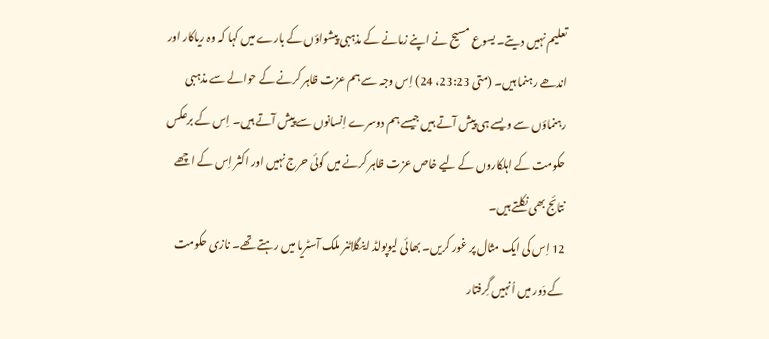تعلیم نہیں دیتے۔ یسوع مسیح نے اپنے زمانے کے مذہبی پیشواؤں کے بارے میں کہا کہ وہ ریاکار اور اندھے رہنما ہیں۔ (متی 23:23، 24) اِس وجہ سے ہم عزت ظاہر کرنے کے حوالے سے مذہبی رہنماؤں سے ویسے ہی پیش آتے ہیں جیسے ہم دوسرے اِنسانوں سے پیش آتے ہیں۔ اِس کے برعکس حکومت کے اہلکاروں کے لیے خاص عزت ظاہر کرنے میں کوئی حرج نہیں اور اکثر اِس کے اچھے نتائج بھی نکلتے ہیں۔
12 اِس کی ایک مثال پر غور کریں۔ بھائی لیوپولڈ اینگلاٹنر ملک آسٹریا میں رہتے تھے۔ نازی حکومت کے دَور میں اُنہیں گِرفتار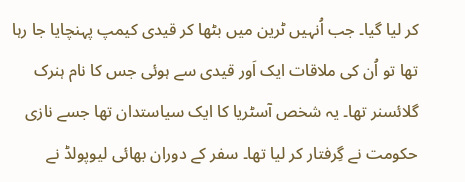کر لیا گیا۔ جب اُنہیں ٹرین میں بٹھا کر قیدی کیمپ پہنچایا جا رہا تھا تو اُن کی ملاقات ایک اَور قیدی سے ہوئی جس کا نام ہنرک گلائسنر تھا۔ یہ شخص آسٹریا کا ایک سیاستدان تھا جسے نازی حکومت نے گِرفتار کر لیا تھا۔ سفر کے دوران بھائی لیوپولڈ نے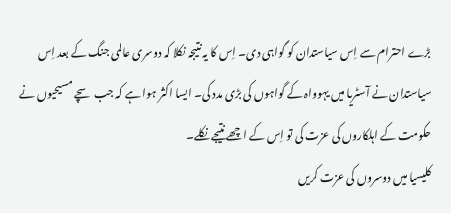بڑے احترام سے اِس سیاستدان کو گواہی دی۔ اِس کا یہ نتیجہ نکلا کہ دوسری عالمی جنگ کے بعد اِس سیاستدان نے آسٹریا میں یہوواہ کے گواہوں کی بڑی مدد کی۔ ایسا اکثر ہوا ہے کہ جب سچے مسیحیوں نے حکومت کے اہلکاروں کی عزت کی تو اِس کے اچھے نتیجے نکلے۔
کلیسیا میں دوسروں کی عزت کریں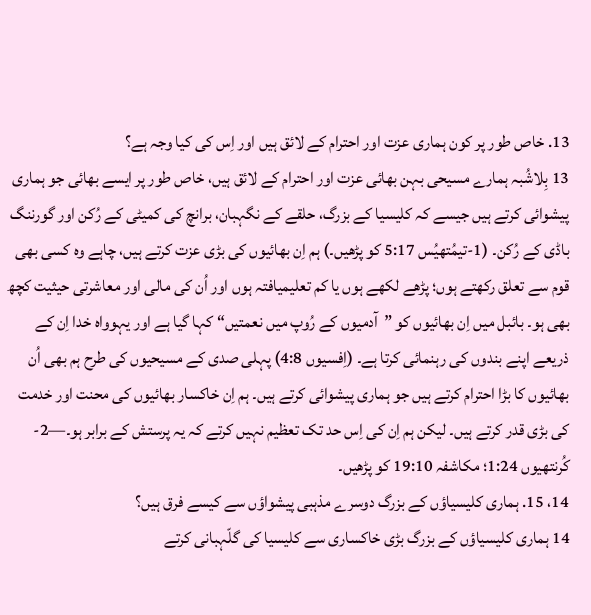13. خاص طور پر کون ہماری عزت اور احترام کے لائق ہیں اور اِس کی کیا وجہ ہے؟
13 بِلاشُبہ ہمارے مسیحی بہن بھائی عزت اور احترام کے لائق ہیں، خاص طور پر ایسے بھائی جو ہماری پیشوائی کرتے ہیں جیسے کہ کلیسیا کے بزرگ، حلقے کے نگہبان، برانچ کی کمیٹی کے رُکن اور گورننگ باڈی کے رُکن۔ (1-تیمُتھیُس 5:17 کو پڑھیں۔) ہم اِن بھائیوں کی بڑی عزت کرتے ہیں، چاہے وہ کسی بھی قوم سے تعلق رکھتے ہوں؛ پڑھے لکھے ہوں یا کم تعلیمیافتہ ہوں اور اُن کی مالی اور معاشرتی حیثیت کچھ بھی ہو۔ بائبل میں اِن بھائیوں کو ”آدمیوں کے رُوپ میں نعمتیں“ کہا گیا ہے اور یہوواہ خدا اِن کے ذریعے اپنے بندوں کی رہنمائی کرتا ہے۔ (اِفسیوں 4:8) پہلی صدی کے مسیحیوں کی طرح ہم بھی اُن بھائیوں کا بڑا احترام کرتے ہیں جو ہماری پیشوائی کرتے ہیں۔ ہم اِن خاکسار بھائیوں کی محنت اور خدمت کی بڑی قدر کرتے ہیں۔ لیکن ہم اِن کی اِس حد تک تعظیم نہیں کرتے کہ یہ پرستش کے برابر ہو۔—2-کُرنتھیوں 1:24؛ مکاشفہ 19:10 کو پڑھیں۔
14، 15. ہماری کلیسیاؤں کے بزرگ دوسرے مذہبی پیشواؤں سے کیسے فرق ہیں؟
14 ہماری کلیسیاؤں کے بزرگ بڑی خاکساری سے کلیسیا کی گلّہبانی کرتے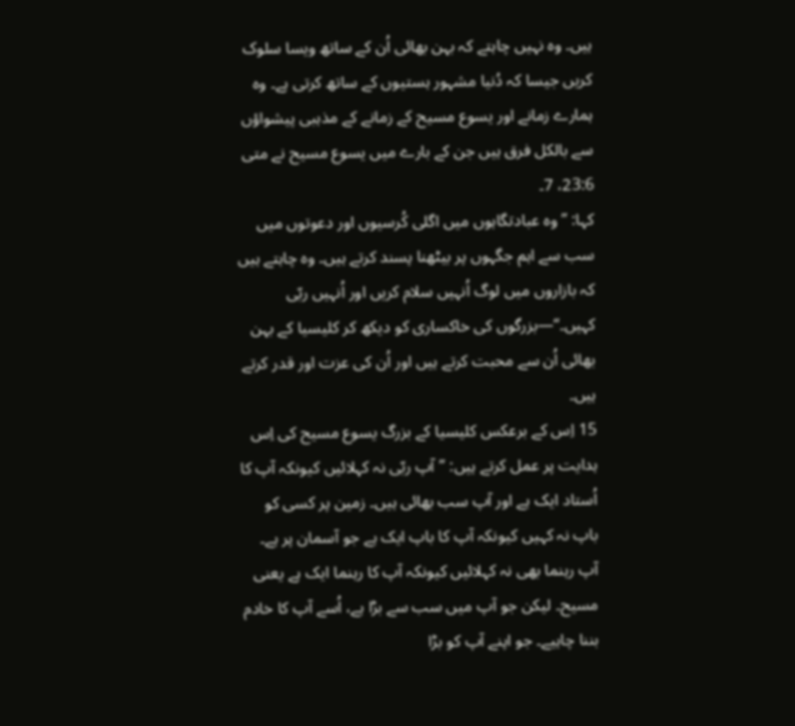ہیں۔ وہ نہیں چاہتے کہ بہن بھائی اُن کے ساتھ ویسا سلوک کریں جیسا کہ دُنیا مشہور ہستیوں کے ساتھ کرتی ہے۔ وہ ہمارے زمانے اور یسوع مسیح کے زمانے کے مذہبی پیشواؤں سے بالکل فرق ہیں جن کے بارے میں یسوع مسیح نے متی 23:6، 7۔
کہا: ”وہ عبادتگاہوں میں اگلی کُرسیوں اور دعوتوں میں سب سے اہم جگہوں پر بیٹھنا پسند کرتے ہیں۔ وہ چاہتے ہیں کہ بازاروں میں لوگ اُنہیں سلام کریں اور اُنہیں ربّی کہیں۔“—بزرگوں کی خاکساری کو دیکھ کر کلیسیا کے بہن بھائی اُن سے محبت کرتے ہیں اور اُن کی عزت اور قدر کرتے ہیں۔
15 اِس کے برعکس کلیسیا کے بزرگ یسوع مسیح کی اِس ہدایت پر عمل کرتے ہیں: ”آپ ربّی نہ کہلائیں کیونکہ آپ کا اُستاد ایک ہے اور آپ سب بھائی ہیں۔ زمین پر کسی کو باپ نہ کہیں کیونکہ آپ کا باپ ایک ہے جو آسمان پر ہے۔ آپ رہنما بھی نہ کہلائیں کیونکہ آپ کا رہنما ایک ہے یعنی مسیح۔ لیکن جو آپ میں سب سے بڑا ہے، اُسے آپ کا خادم بننا چاہیے۔ جو اپنے آپ کو بڑا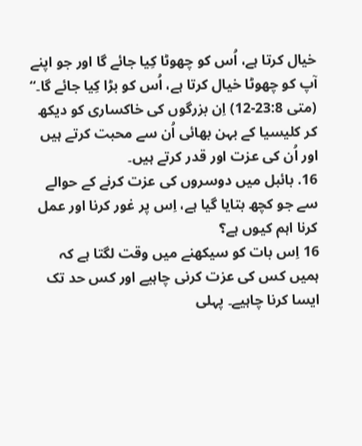خیال کرتا ہے، اُس کو چھوٹا کِیا جائے گا اور جو اپنے آپ کو چھوٹا خیال کرتا ہے، اُس کو بڑا کِیا جائے گا۔“ (متی 23:8-12) اِن بزرگوں کی خاکساری کو دیکھ کر کلیسیا کے بہن بھائی اُن سے محبت کرتے ہیں اور اُن کی عزت اور قدر کرتے ہیں۔
16. بائبل میں دوسروں کی عزت کرنے کے حوالے سے جو کچھ بتایا گیا ہے، اِس پر غور کرنا اور عمل کرنا اہم کیوں ہے؟
16 اِس بات کو سیکھنے میں وقت لگتا ہے کہ ہمیں کس کی عزت کرنی چاہیے اور کس حد تک ایسا کرنا چاہیے۔ پہلی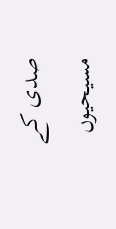صدی کے مسیحیوں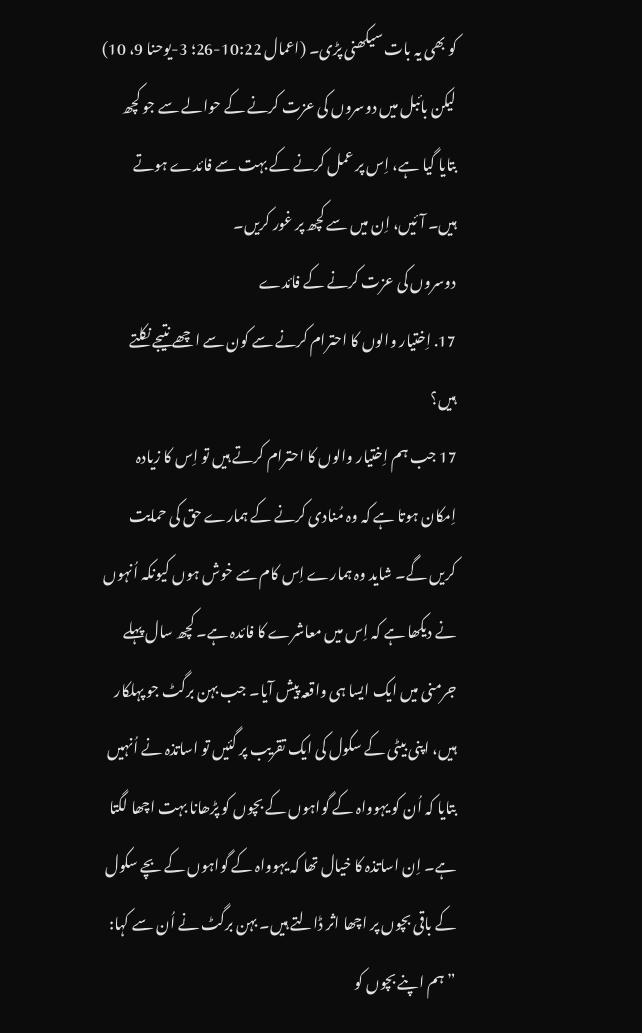کو بھی یہ بات سیکھنی پڑی۔ (اعمال 10:22-26؛ 3-یوحنا 9، 10) لیکن بائبل میں دوسروں کی عزت کرنے کے حوالے سے جو کچھ بتایا گیا ہے، اِس پر عمل کرنے کے بہت سے فائدے ہوتے ہیں۔ آئیں، اِن میں سے کچھ پر غور کریں۔
دوسروں کی عزت کرنے کے فائدے
17. اِختیار والوں کا احترام کرنے سے کون سے اچھے نتیجے نکلتے ہیں؟
17 جب ہم اِختیار والوں کا احترام کرتے ہیں تو اِس کا زیادہ اِمکان ہوتا ہے کہ وہ مُنادی کرنے کے ہمارے حق کی حمایت کریں گے۔ شاید وہ ہمارے اِس کام سے خوش ہوں کیونکہ اُنہوں نے دیکھا ہے کہ اِس میں معاشرے کا فائدہ ہے۔ کچھ سال پہلے جرمنی میں ایک ایسا ہی واقعہ پیش آیا۔ جب بہن برگٹ جو پہلکار ہیں، اپنی بیٹی کے سکول کی ایک تقریب پر گئیں تو اساتذہ نے اُنہیں بتایا کہ اُن کو یہوواہ کے گواہوں کے بچوں کو پڑھانا بہت اچھا لگتا ہے۔ اِن اساتذہ کا خیال تھا کہ یہوواہ کے گواہوں کے بچے سکول کے باقی بچوں پر اچھا اثر ڈالتے ہیں۔ بہن برگٹ نے اُن سے کہا: ”ہم اپنے بچوں کو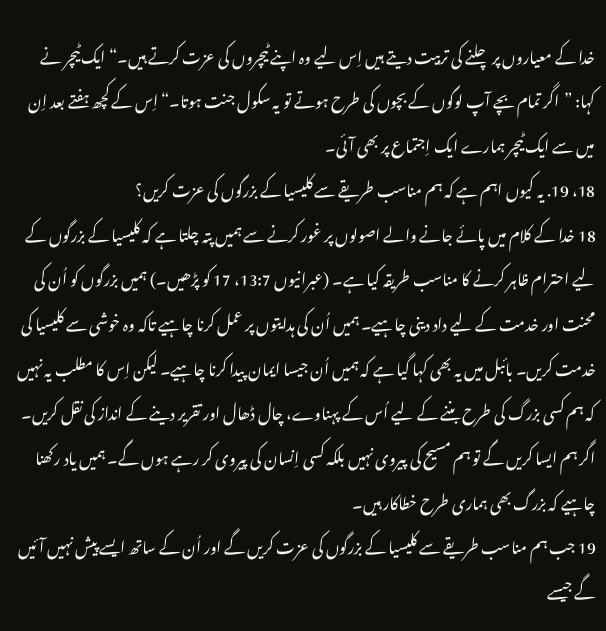خدا کے معیاروں پر چلنے کی تربیت دیتے ہیں اِس لیے وہ اپنے ٹیچروں کی عزت کرتے ہیں۔“ ایک ٹیچر نے کہا: ”اگر تمام بچے آپ لوگوں کے بچوں کی طرح ہوتے تو یہ سکول جنت ہوتا۔“ اِس کے کچھ ہفتے بعد اِن میں سے ایک ٹیچر ہمارے ایک اِجتماع پر بھی آئی۔
18، 19. یہ کیوں اہم ہے کہ ہم مناسب طریقے سے کلیسیا کے بزرگوں کی عزت کریں؟
18 خدا کے کلام میں پائے جانے والے اصولوں پر غور کرنے سے ہمیں پتہ چلتا ہے کہ کلیسیا کے بزرگوں کے لیے احترام ظاہر کرنے کا مناسب طریقہ کیا ہے۔ (عبرانیوں 13:7، 17 کو پڑھیں۔) ہمیں بزرگوں کو اُن کی محنت اور خدمت کے لیے داد دینی چاہیے۔ ہمیں اُن کی ہدایتوں پر عمل کرنا چاہیے تاکہ وہ خوشی سے کلیسیا کی خدمت کریں۔ بائبل میں یہ بھی کہا گیا ہے کہ ہمیں اُن جیسا ایمان پیدا کرنا چاہیے۔ لیکن اِس کا مطلب یہ نہیں کہ ہم کسی بزرگ کی طرح بننے کے لیے اُس کے پہناوے، چال ڈھال اور تقریر دینے کے انداز کی نقل کریں۔ اگر ہم ایسا کریں گے تو ہم مسیح کی پیروی نہیں بلکہ کسی اِنسان کی پیروی کر رہے ہوں گے۔ ہمیں یاد رکھنا چاہیے کہ بزرگ بھی ہماری طرح خطاکار ہیں۔
19 جب ہم مناسب طریقے سے کلیسیا کے بزرگوں کی عزت کریں گے اور اُن کے ساتھ ایسے پیش نہیں آئیں گے جیسے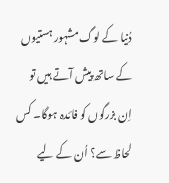دُنیا کے لوگ مشہور ہستیوں کے ساتھ پیش آتے ہیں تو اِن بزرگوں کو فائدہ ہوگا۔ کس لحاظ سے؟ اُن کے لیے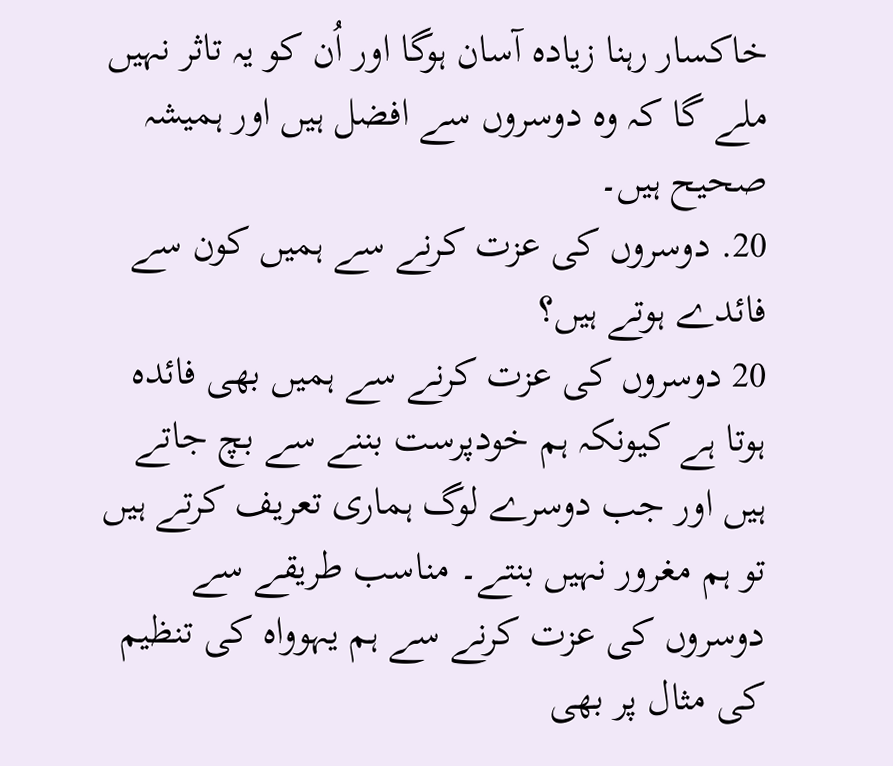خاکسار رہنا زیادہ آسان ہوگا اور اُن کو یہ تاثر نہیں ملے گا کہ وہ دوسروں سے افضل ہیں اور ہمیشہ صحیح ہیں۔
20. دوسروں کی عزت کرنے سے ہمیں کون سے فائدے ہوتے ہیں؟
20 دوسروں کی عزت کرنے سے ہمیں بھی فائدہ ہوتا ہے کیونکہ ہم خودپرست بننے سے بچ جاتے ہیں اور جب دوسرے لوگ ہماری تعریف کرتے ہیں تو ہم مغرور نہیں بنتے۔ مناسب طریقے سے دوسروں کی عزت کرنے سے ہم یہوواہ کی تنظیم کی مثال پر بھی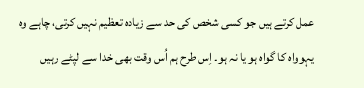عمل کرتے ہیں جو کسی شخص کی حد سے زیادہ تعظیم نہیں کرتی، چاہے وہ یہوواہ کا گواہ ہو یا نہ ہو۔ اِس طرح ہم اُس وقت بھی خدا سے لپٹے رہیں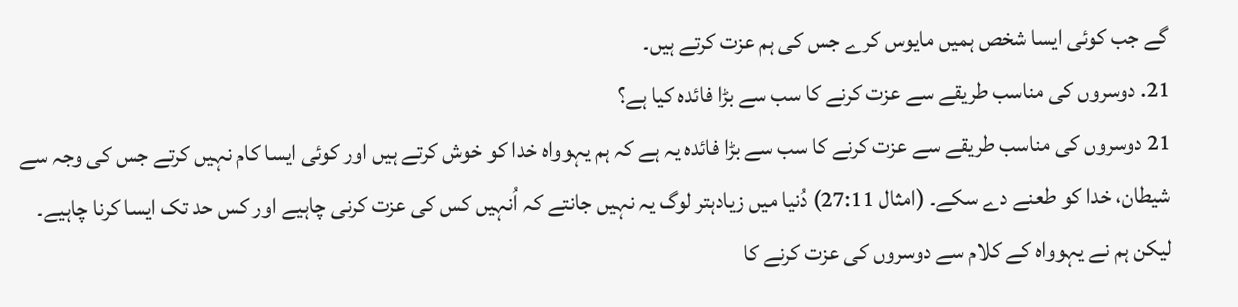گے جب کوئی ایسا شخص ہمیں مایوس کرے جس کی ہم عزت کرتے ہیں۔
21. دوسروں کی مناسب طریقے سے عزت کرنے کا سب سے بڑا فائدہ کیا ہے؟
21 دوسروں کی مناسب طریقے سے عزت کرنے کا سب سے بڑا فائدہ یہ ہے کہ ہم یہوواہ خدا کو خوش کرتے ہیں اور کوئی ایسا کام نہیں کرتے جس کی وجہ سے شیطان، خدا کو طعنے دے سکے۔ (امثال 27:11) دُنیا میں زیادہتر لوگ یہ نہیں جانتے کہ اُنہیں کس کی عزت کرنی چاہیے اور کس حد تک ایسا کرنا چاہیے۔ لیکن ہم نے یہوواہ کے کلام سے دوسروں کی عزت کرنے کا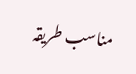مناسب طریقہ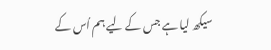سیکھ لیا ہے جس کے لیے ہم اُس کے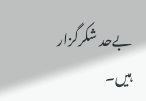بےحد شکرگزار ہیں۔